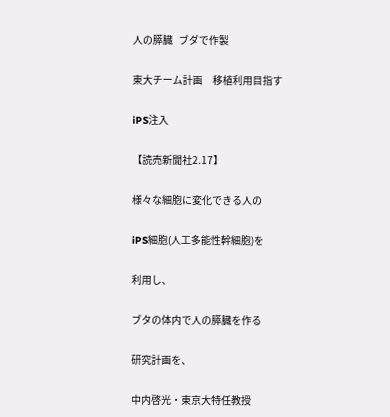人の膵臓   ブダで作製

東大チーム計画     移植利用目指す

iPS注入

【読売新聞社2.17】

様々な細胞に変化できる人の

iPS細胞(人工多能性幹細胞)を

利用し、

ブタの体内で人の膵臓を作る

研究計画を、

中内啓光・東京大特任教授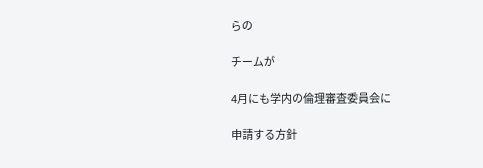らの

チームが

4月にも学内の倫理審査委員会に

申請する方針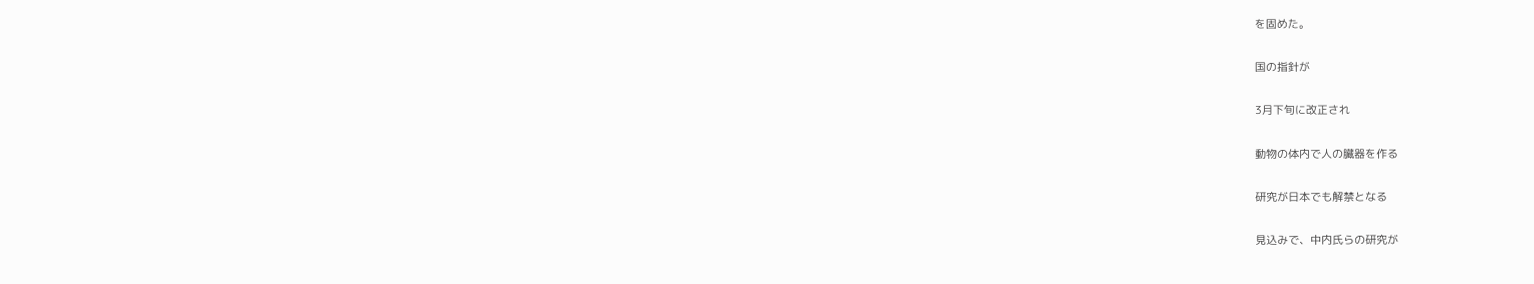を固めた。

国の指針が

3月下旬に改正され

動物の体内で人の臓器を作る

研究が日本でも解禁となる

見込みで、中内氏らの研究が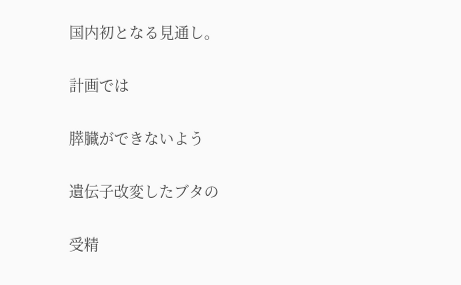国内初となる見通し。

計画では

膵臓ができないよう

遺伝子改変したブタの

受精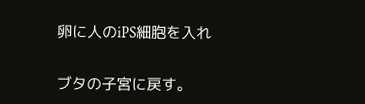卵に人のiPS細胞を入れ

ブタの子宮に戻す。